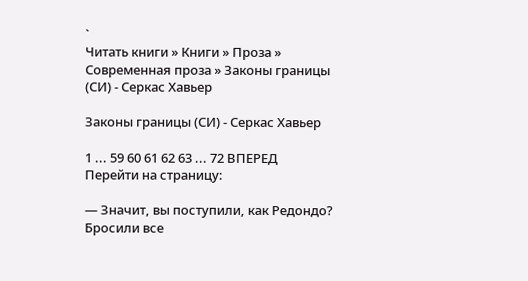`
Читать книги » Книги » Проза » Современная проза » Законы границы (СИ) - Серкас Хавьер

Законы границы (СИ) - Серкас Хавьер

1 ... 59 60 61 62 63 ... 72 ВПЕРЕД
Перейти на страницу:

— Значит, вы поступили, как Редондо? Бросили все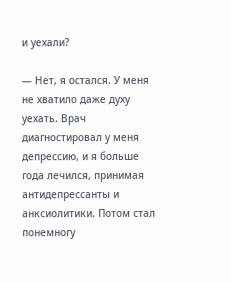и уехали?

— Нет, я остался. У меня не хватило даже духу уехать. Врач диагностировал у меня депрессию, и я больше года лечился, принимая антидепрессанты и анксиолитики. Потом стал понемногу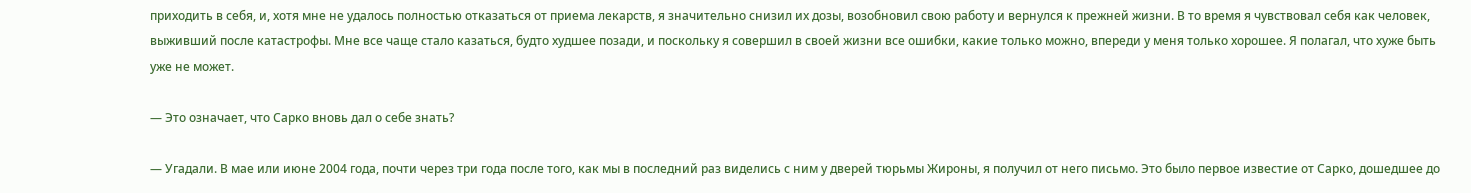приходить в себя, и, хотя мне не удалось полностью отказаться от приема лекарств, я значительно снизил их дозы, возобновил свою работу и вернулся к прежней жизни. В то время я чувствовал себя как человек, выживший после катастрофы. Мне все чаще стало казаться, будто худшее позади, и поскольку я совершил в своей жизни все ошибки, какие только можно, впереди у меня только хорошее. Я полагал, что хуже быть уже не может.

— Это означает, что Сарко вновь дал о себе знать?

— Угадали. В мае или июне 2004 года, почти через три года после того, как мы в последний раз виделись с ним у дверей тюрьмы Жироны, я получил от него письмо. Это было первое известие от Сарко, дошедшее до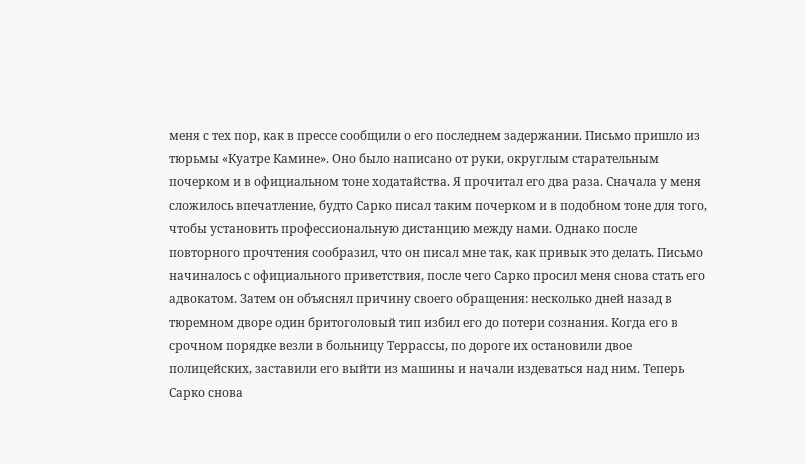меня с тех пор, как в прессе сообщили о его последнем задержании. Письмо пришло из тюрьмы «Куатре Камине». Оно было написано от руки, округлым старательным почерком и в официальном тоне ходатайства. Я прочитал его два раза. Сначала у меня сложилось впечатление, будто Сарко писал таким почерком и в подобном тоне для того, чтобы установить профессиональную дистанцию между нами. Однако после повторного прочтения сообразил, что он писал мне так, как привык это делать. Письмо начиналось с официального приветствия, после чего Сарко просил меня снова стать его адвокатом. Затем он объяснял причину своего обращения: несколько дней назад в тюремном дворе один бритоголовый тип избил его до потери сознания. Когда его в срочном порядке везли в больницу Террассы, по дороге их остановили двое полицейских, заставили его выйти из машины и начали издеваться над ним. Теперь Сарко снова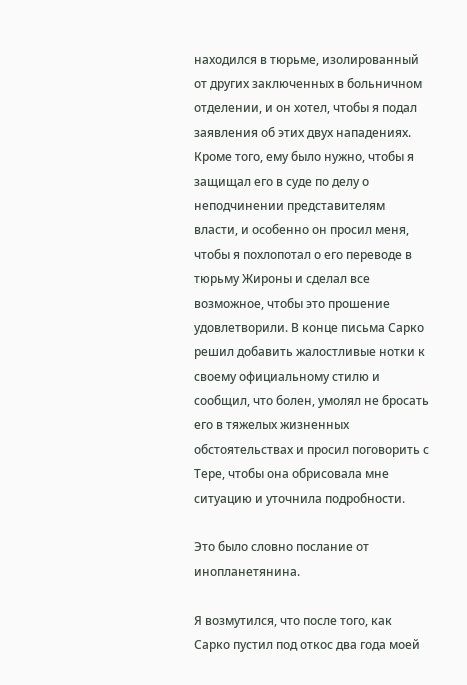находился в тюрьме, изолированный от других заключенных в больничном отделении, и он хотел, чтобы я подал заявления об этих двух нападениях. Кроме того, ему было нужно, чтобы я защищал его в суде по делу о неподчинении представителям власти, и особенно он просил меня, чтобы я похлопотал о его переводе в тюрьму Жироны и сделал все возможное, чтобы это прошение удовлетворили. В конце письма Сарко решил добавить жалостливые нотки к своему официальному стилю и сообщил, что болен, умолял не бросать его в тяжелых жизненных обстоятельствах и просил поговорить с Тере, чтобы она обрисовала мне ситуацию и уточнила подробности.

Это было словно послание от инопланетянина.

Я возмутился, что после того, как Сарко пустил под откос два года моей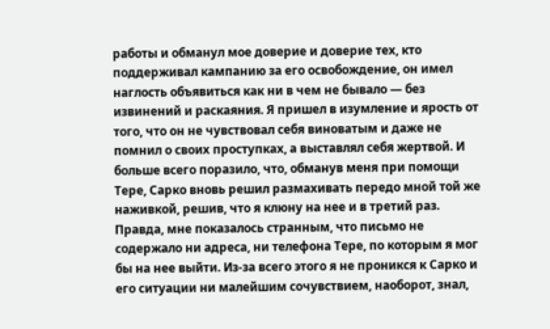работы и обманул мое доверие и доверие тех, кто поддерживал кампанию за его освобождение, он имел наглость объявиться как ни в чем не бывало — без извинений и раскаяния. Я пришел в изумление и ярость от того, что он не чувствовал себя виноватым и даже не помнил о своих проступках, а выставлял себя жертвой. И больше всего поразило, что, обманув меня при помощи Тере, Сарко вновь решил размахивать передо мной той же наживкой, решив, что я клюну на нее и в третий раз. Правда, мне показалось странным, что письмо не содержало ни адреса, ни телефона Тере, по которым я мог бы на нее выйти. Из-за всего этого я не проникся к Сарко и его ситуации ни малейшим сочувствием, наоборот, знал,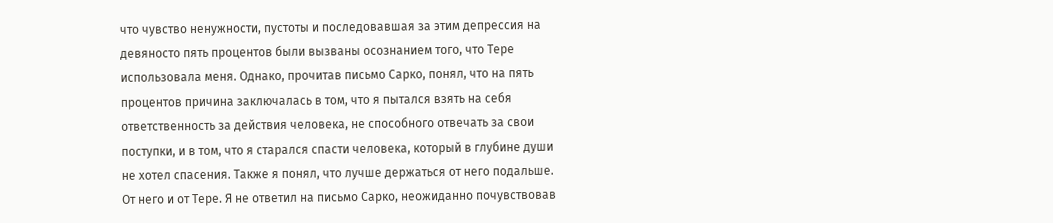что чувство ненужности, пустоты и последовавшая за этим депрессия на девяносто пять процентов были вызваны осознанием того, что Тере использовала меня. Однако, прочитав письмо Сарко, понял, что на пять процентов причина заключалась в том, что я пытался взять на себя ответственность за действия человека, не способного отвечать за свои поступки, и в том, что я старался спасти человека, который в глубине души не хотел спасения. Также я понял, что лучше держаться от него подальше. От него и от Тере. Я не ответил на письмо Сарко, неожиданно почувствовав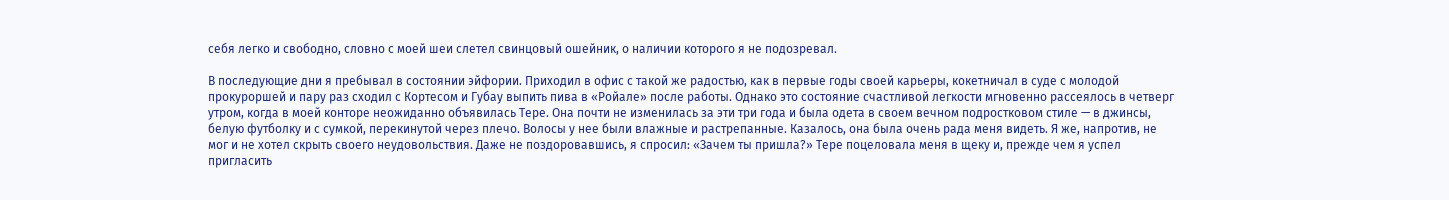себя легко и свободно, словно с моей шеи слетел свинцовый ошейник, о наличии которого я не подозревал.

В последующие дни я пребывал в состоянии эйфории. Приходил в офис с такой же радостью, как в первые годы своей карьеры, кокетничал в суде с молодой прокуроршей и пару раз сходил с Кортесом и Губау выпить пива в «Ройале» после работы. Однако это состояние счастливой легкости мгновенно рассеялось в четверг утром, когда в моей конторе неожиданно объявилась Тере. Она почти не изменилась за эти три года и была одета в своем вечном подростковом стиле — в джинсы, белую футболку и с сумкой, перекинутой через плечо. Волосы у нее были влажные и растрепанные. Казалось, она была очень рада меня видеть. Я же, напротив, не мог и не хотел скрыть своего неудовольствия. Даже не поздоровавшись, я спросил: «Зачем ты пришла?» Тере поцеловала меня в щеку и, прежде чем я успел пригласить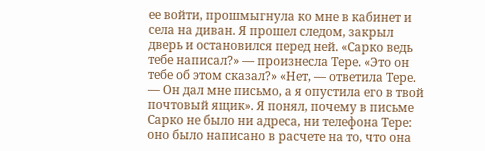ее войти, прошмыгнула ко мне в кабинет и села на диван. Я прошел следом, закрыл дверь и остановился перед ней. «Сарко ведь тебе написал?» — произнесла Тере. «Это он тебе об этом сказал?» «Нет, — ответила Тере. — Он дал мне письмо, а я опустила его в твой почтовый ящик». Я понял, почему в письме Сарко не было ни адреса, ни телефона Тере: оно было написано в расчете на то, что она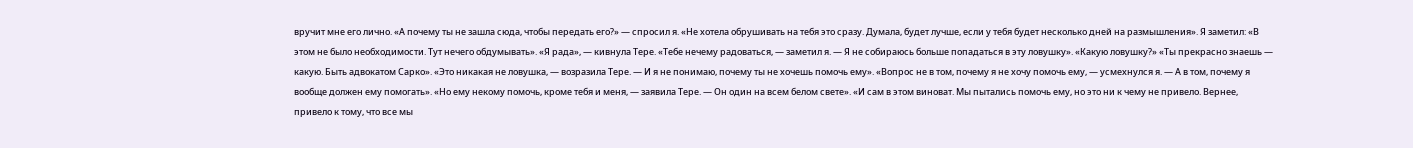вручит мне его лично. «А почему ты не зашла сюда, чтобы передать его?» — спросил я. «Не хотела обрушивать на тебя это сразу. Думала, будет лучше, если у тебя будет несколько дней на размышления». Я заметил: «В этом не было необходимости. Тут нечего обдумывать». «Я рада», — кивнула Тере. «Тебе нечему радоваться, — заметил я. — Я не собираюсь больше попадаться в эту ловушку». «Какую ловушку?» «Ты прекрасно знаешь — какую. Быть адвокатом Сарко». «Это никакая не ловушка, — возразила Тере. — И я не понимаю, почему ты не хочешь помочь ему». «Вопрос не в том, почему я не хочу помочь ему, — усмехнулся я. — А в том, почему я вообще должен ему помогать». «Но ему некому помочь, кроме тебя и меня, — заявила Тере. — Он один на всем белом свете». «И сам в этом виноват. Мы пытались помочь ему, но это ни к чему не привело. Вернее, привело к тому, что все мы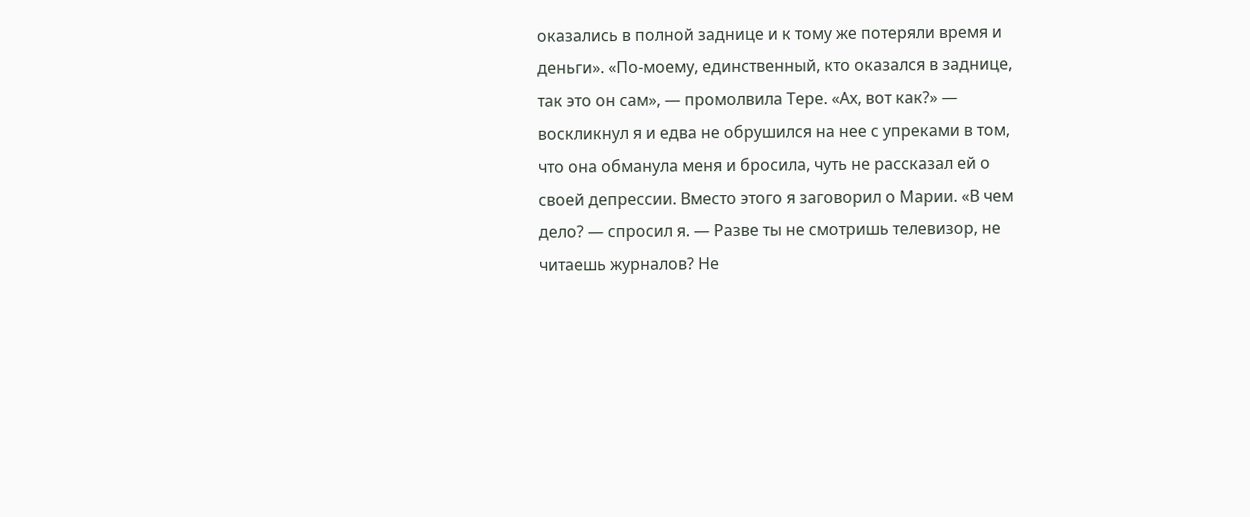оказались в полной заднице и к тому же потеряли время и деньги». «По-моему, единственный, кто оказался в заднице, так это он сам», — промолвила Тере. «Ах, вот как?» — воскликнул я и едва не обрушился на нее с упреками в том, что она обманула меня и бросила, чуть не рассказал ей о своей депрессии. Вместо этого я заговорил о Марии. «В чем дело? — спросил я. — Разве ты не смотришь телевизор, не читаешь журналов? Не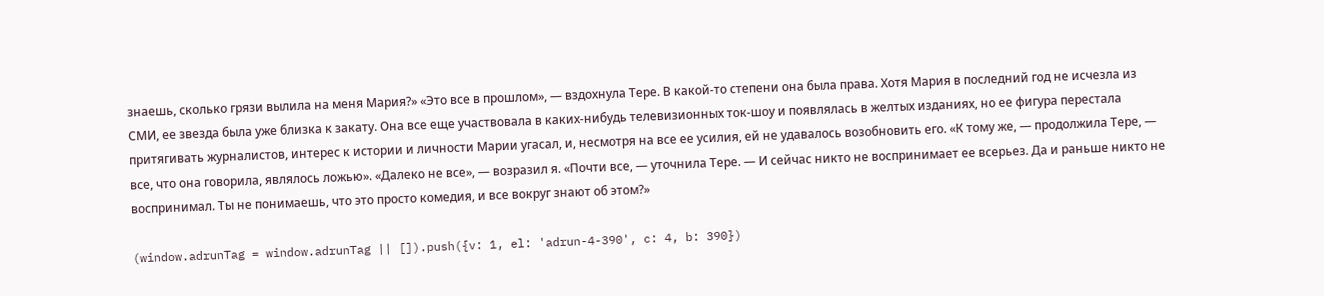знаешь, сколько грязи вылила на меня Мария?» «Это все в прошлом», — вздохнула Тере. В какой-то степени она была права. Хотя Мария в последний год не исчезла из СМИ, ее звезда была уже близка к закату. Она все еще участвовала в каких-нибудь телевизионных ток-шоу и появлялась в желтых изданиях, но ее фигура перестала притягивать журналистов, интерес к истории и личности Марии угасал, и, несмотря на все ее усилия, ей не удавалось возобновить его. «К тому же, — продолжила Тере, — все, что она говорила, являлось ложью». «Далеко не все», — возразил я. «Почти все, — уточнила Тере. — И сейчас никто не воспринимает ее всерьез. Да и раньше никто не воспринимал. Ты не понимаешь, что это просто комедия, и все вокруг знают об этом?»

(window.adrunTag = window.adrunTag || []).push({v: 1, el: 'adrun-4-390', c: 4, b: 390})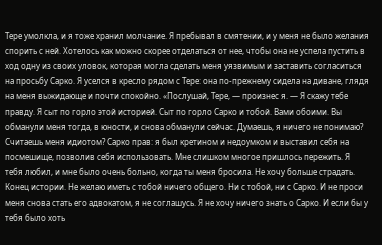Тере умолкла, и я тоже хранил молчание. Я пребывал в смятении, и у меня не было желания спорить с ней. Хотелось как можно скорее отделаться от нее, чтобы она не успела пустить в ход одну из своих уловок, которая могла сделать меня уязвимым и заставить согласиться на просьбу Сарко. Я уселся в кресло рядом с Тере: она по-прежнему сидела на диване, глядя на меня выжидающе и почти спокойно. «Послушай, Тере, — произнес я. — Я скажу тебе правду. Я сыт по горло этой историей. Сыт по горло Сарко и тобой. Вами обоими. Вы обманули меня тогда, в юности, и снова обманули сейчас. Думаешь, я ничего не понимаю? Считаешь меня идиотом? Сарко прав: я был кретином и недоумком и выставил себя на посмешище, позволив себя использовать. Мне слишком многое пришлось пережить. Я тебя любил, и мне было очень больно, когда ты меня бросила. Не хочу больше страдать. Конец истории. Не желаю иметь с тобой ничего общего. Ни с тобой, ни с Сарко. И не проси меня снова стать его адвокатом, я не соглашусь. Я не хочу ничего знать о Сарко. И если бы у тебя было хоть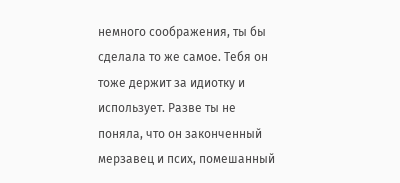немного соображения, ты бы сделала то же самое. Тебя он тоже держит за идиотку и использует. Разве ты не поняла, что он законченный мерзавец и псих, помешанный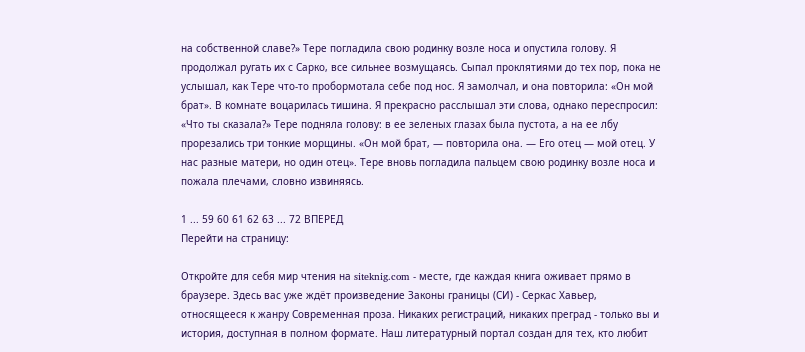на собственной славе?» Тере погладила свою родинку возле носа и опустила голову. Я продолжал ругать их с Сарко, все сильнее возмущаясь. Сыпал проклятиями до тех пор, пока не услышал, как Тере что-то пробормотала себе под нос. Я замолчал, и она повторила: «Он мой брат». В комнате воцарилась тишина. Я прекрасно расслышал эти слова, однако переспросил: «Что ты сказала?» Тере подняла голову: в ее зеленых глазах была пустота, а на ее лбу прорезались три тонкие морщины. «Он мой брат, — повторила она. — Его отец — мой отец. У нас разные матери, но один отец». Тере вновь погладила пальцем свою родинку возле носа и пожала плечами, словно извиняясь.

1 ... 59 60 61 62 63 ... 72 ВПЕРЕД
Перейти на страницу:

Откройте для себя мир чтения на siteknig.com - месте, где каждая книга оживает прямо в браузере. Здесь вас уже ждёт произведение Законы границы (СИ) - Серкас Хавьер, относящееся к жанру Современная проза. Никаких регистраций, никаких преград - только вы и история, доступная в полном формате. Наш литературный портал создан для тех, кто любит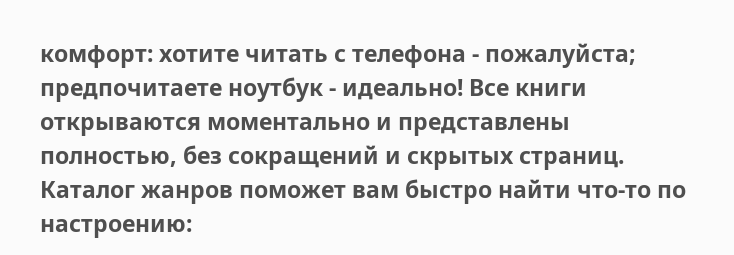комфорт: хотите читать с телефона - пожалуйста; предпочитаете ноутбук - идеально! Все книги открываются моментально и представлены полностью, без сокращений и скрытых страниц. Каталог жанров поможет вам быстро найти что-то по настроению: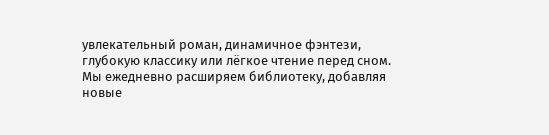увлекательный роман, динамичное фэнтези, глубокую классику или лёгкое чтение перед сном. Мы ежедневно расширяем библиотеку, добавляя новые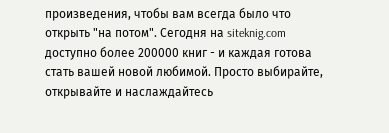произведения, чтобы вам всегда было что открыть "на потом". Сегодня на siteknig.com доступно более 200000 книг - и каждая готова стать вашей новой любимой. Просто выбирайте, открывайте и наслаждайтесь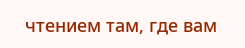чтением там, где вам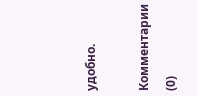удобно.

Комментарии (0)